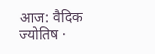आज: वैदिक ज्योतिष ·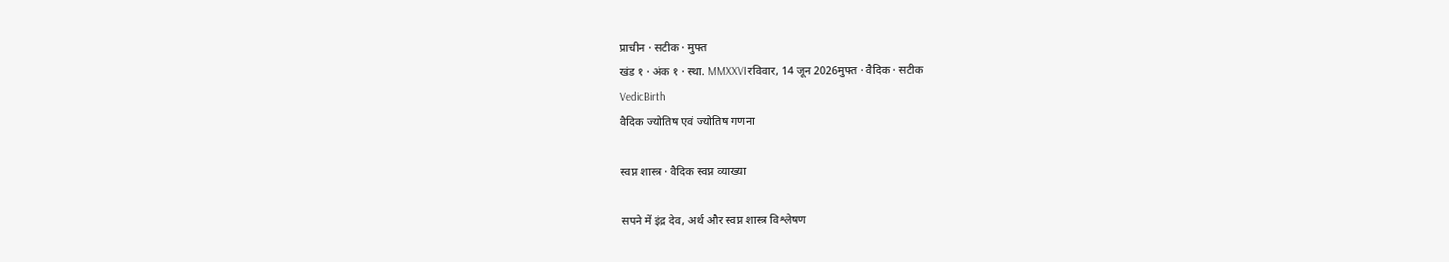प्राचीन · सटीक · मुफ्त
खंड १ · अंक १ · स्था. MMXXVIरविवार, 14 जून 2026मुफ्त · वैदिक · सटीक
VedicBirth
वैदिक ज्योतिष एवं ज्योतिष गणना

स्वप्न शास्त्र · वैदिक स्वप्न व्याख्या

सपने में इंद्र देव, अर्थ और स्वप्न शास्त्र विश्लेषण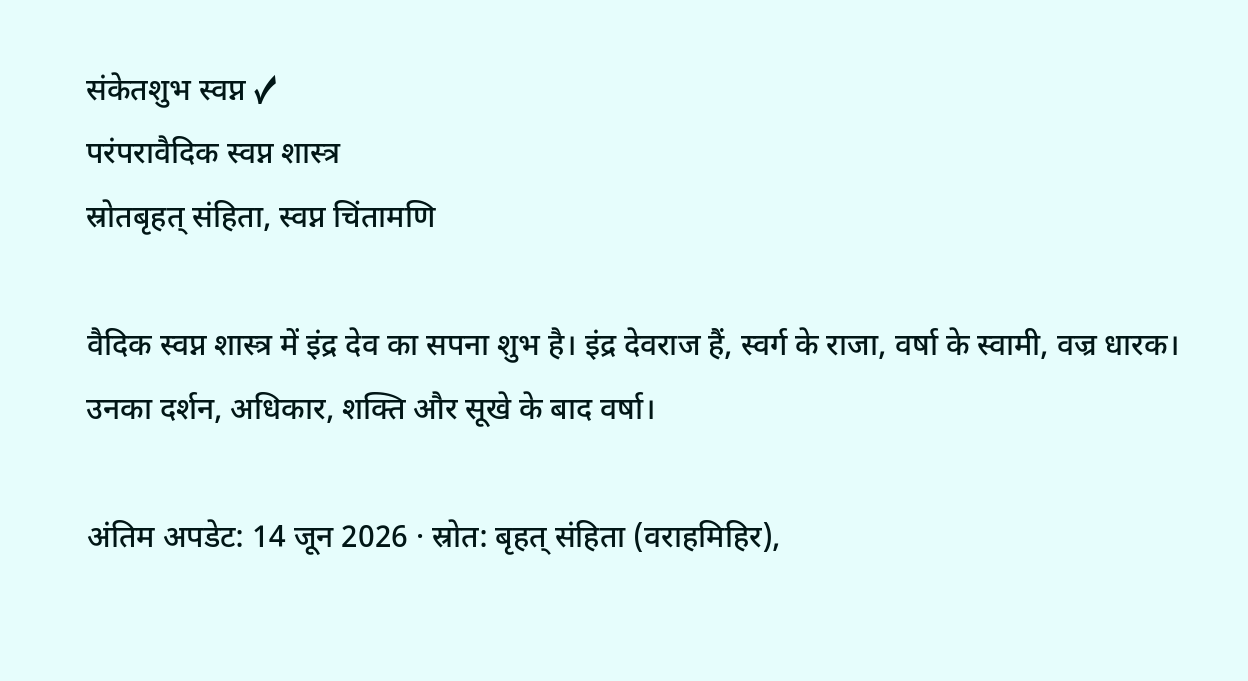संकेतशुभ स्वप्न ✓
परंपरावैदिक स्वप्न शास्त्र
स्रोतबृहत् संहिता, स्वप्न चिंतामणि

वैदिक स्वप्न शास्त्र में इंद्र देव का सपना शुभ है। इंद्र देवराज हैं, स्वर्ग के राजा, वर्षा के स्वामी, वज्र धारक। उनका दर्शन, अधिकार, शक्ति और सूखे के बाद वर्षा।

अंतिम अपडेट: 14 जून 2026 · स्रोत: बृहत् संहिता (वराहमिहिर),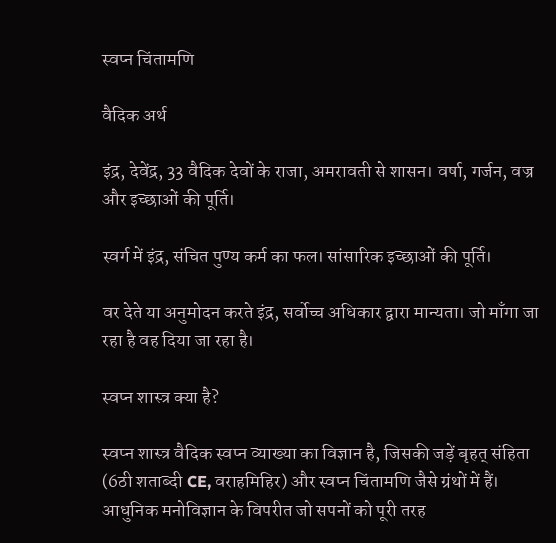स्वप्न चिंतामणि

वैदिक अर्थ

इंद्र, देवेंद्र, 33 वैदिक देवों के राजा, अमरावती से शासन। वर्षा, गर्जन, वज्र और इच्छाओं की पूर्ति।

स्वर्ग में इंद्र, संचित पुण्य कर्म का फल। सांसारिक इच्छाओं की पूर्ति।

वर देते या अनुमोदन करते इंद्र, सर्वोच्च अधिकार द्वारा मान्यता। जो माँगा जा रहा है वह दिया जा रहा है।

स्वप्न शास्त्र क्या है?

स्वप्न शास्त्र वैदिक स्वप्न व्याख्या का विज्ञान है, जिसकी जड़ें बृहत् संहिता (6ठी शताब्दी CE, वराहमिहिर) और स्वप्न चिंतामणि जैसे ग्रंथों में हैं। आधुनिक मनोविज्ञान के विपरीत जो सपनों को पूरी तरह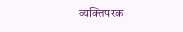व्यक्तिपरक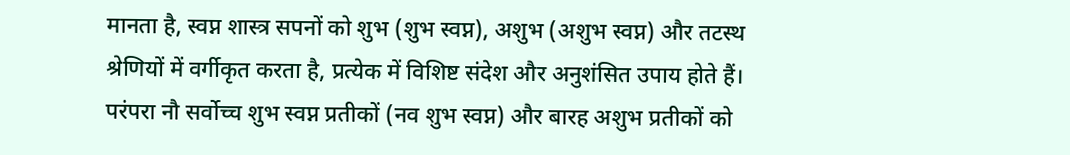मानता है, स्वप्न शास्त्र सपनों को शुभ (शुभ स्वप्न), अशुभ (अशुभ स्वप्न) और तटस्थ श्रेणियों में वर्गीकृत करता है, प्रत्येक में विशिष्ट संदेश और अनुशंसित उपाय होते हैं। परंपरा नौ सर्वोच्च शुभ स्वप्न प्रतीकों (नव शुभ स्वप्न) और बारह अशुभ प्रतीकों को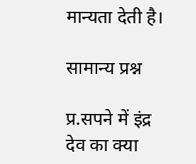मान्यता देती है।

सामान्य प्रश्न

प्र.सपने में इंद्र देव का क्या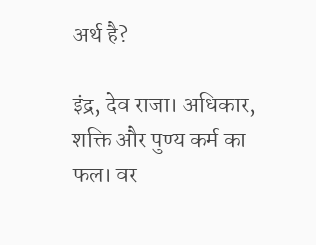अर्थ है?

इंद्र, देव राजा। अधिकार, शक्ति और पुण्य कर्म का फल। वर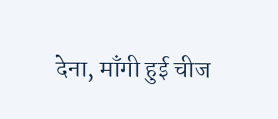देना, माँगी हुई चीज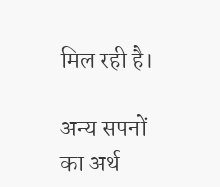मिल रही है।

अन्य सपनों का अर्थ